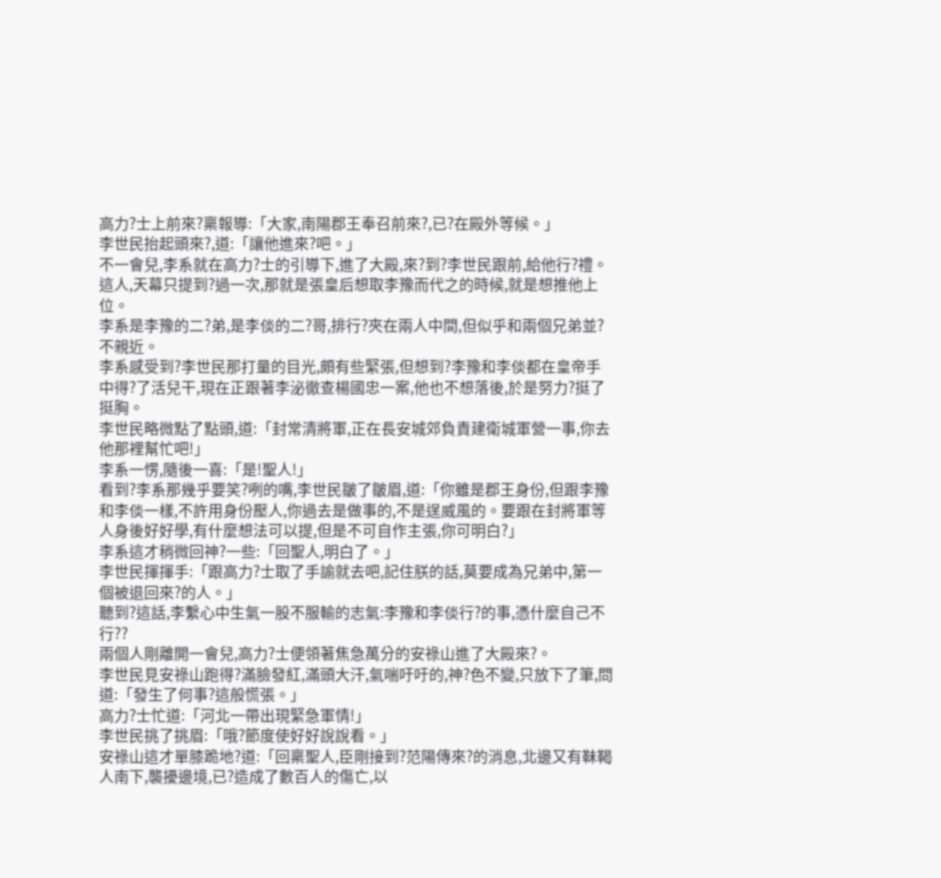高力?士上前來?稟報導:「大家,南陽郡王奉召前來?,已?在殿外等候。」
李世民抬起頭來?,道:「讓他進來?吧。」
不一會兒,李系就在高力?士的引導下,進了大殿,來?到?李世民跟前,給他行?禮。
這人,天幕只提到?過一次,那就是張皇后想取李豫而代之的時候,就是想推他上位。
李系是李豫的二?弟,是李倓的二?哥,排行?夾在兩人中間,但似乎和兩個兄弟並?不親近。
李系感受到?李世民那打量的目光,頗有些緊張,但想到?李豫和李倓都在皇帝手中得?了活兒干,現在正跟著李泌徹查楊國忠一案,他也不想落後,於是努力?挺了挺胸。
李世民略微點了點頭,道:「封常清將軍,正在長安城郊負責建衛城軍營一事,你去他那裡幫忙吧!」
李系一愣,隨後一喜:「是!聖人!」
看到?李系那幾乎要笑?咧的嘴,李世民皺了皺眉,道:「你雖是郡王身份,但跟李豫和李倓一樣,不許用身份壓人,你過去是做事的,不是逞威風的。要跟在封將軍等人身後好好學,有什麼想法可以提,但是不可自作主張,你可明白?」
李系這才稍微回神?一些:「回聖人,明白了。」
李世民揮揮手:「跟高力?士取了手諭就去吧,記住朕的話,莫要成為兄弟中,第一個被退回來?的人。」
聽到?這話,李繫心中生氣一股不服輸的志氣:李豫和李倓行?的事,憑什麼自己不行??
兩個人剛離開一會兒,高力?士便領著焦急萬分的安祿山進了大殿來?。
李世民見安祿山跑得?滿臉發紅,滿頭大汗,氣喘吁吁的,神?色不變,只放下了筆,問道:「發生了何事?這般慌張。」
高力?士忙道:「河北一帶出現緊急軍情!」
李世民挑了挑眉:「哦?節度使好好說說看。」
安祿山這才單膝跪地?道:「回稟聖人,臣剛接到?范陽傳來?的消息,北邊又有靺鞨人南下,襲擾邊境,已?造成了數百人的傷亡,以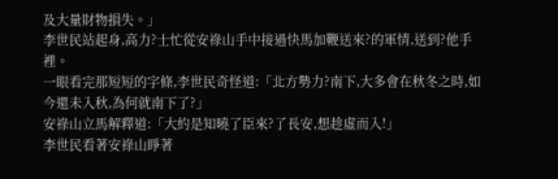及大量財物損失。」
李世民站起身,高力?士忙從安祿山手中接過快馬加鞭送來?的軍情,送到?他手裡。
一眼看完那短短的字條,李世民奇怪道:「北方勢力?南下,大多會在秋冬之時,如今還未入秋,為何就南下了?」
安祿山立馬解釋道:「大約是知曉了臣來?了長安,想趁虛而入!」
李世民看著安祿山睜著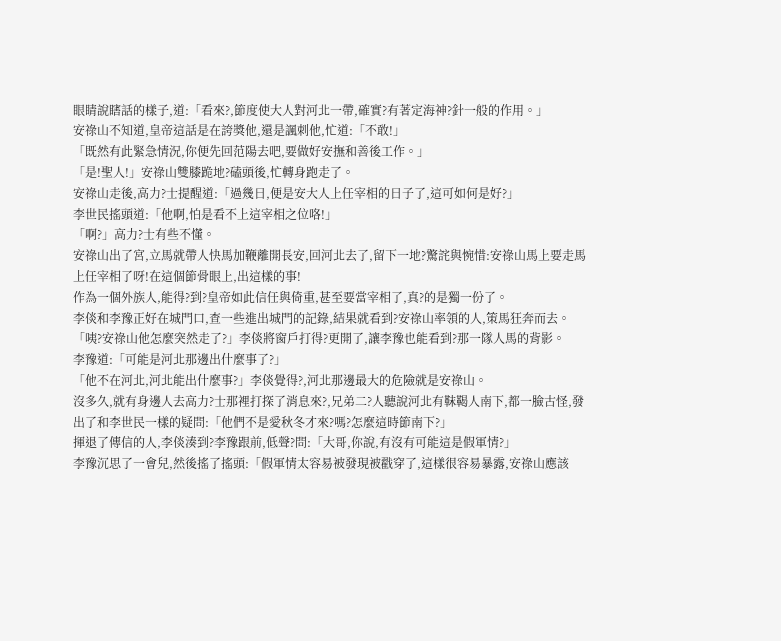眼睛說瞎話的樣子,道:「看來?,節度使大人對河北一帶,確實?有著定海神?針一般的作用。」
安祿山不知道,皇帝這話是在誇獎他,還是諷刺他,忙道:「不敢!」
「既然有此緊急情況,你便先回范陽去吧,要做好安撫和善後工作。」
「是!聖人!」安祿山雙膝跪地?磕頭後,忙轉身跑走了。
安祿山走後,高力?士提醒道:「過幾日,便是安大人上任宰相的日子了,這可如何是好?」
李世民搖頭道:「他啊,怕是看不上這宰相之位咯!」
「啊?」高力?士有些不懂。
安祿山出了宮,立馬就帶人快馬加鞭離開長安,回河北去了,留下一地?驚詫與惋惜:安祿山馬上要走馬上任宰相了呀!在這個節骨眼上,出這樣的事!
作為一個外族人,能得?到?皇帝如此信任與倚重,甚至要當宰相了,真?的是獨一份了。
李倓和李豫正好在城門口,查一些進出城門的記錄,結果就看到?安祿山率領的人,策馬狂奔而去。
「咦?安祿山他怎麼突然走了?」李倓將窗戶打得?更開了,讓李豫也能看到?那一隊人馬的背影。
李豫道:「可能是河北那邊出什麼事了?」
「他不在河北,河北能出什麼事?」李倓覺得?,河北那邊最大的危險就是安祿山。
沒多久,就有身邊人去高力?士那裡打探了消息來?,兄弟二?人聽說河北有靺鞨人南下,都一臉古怪,發出了和李世民一樣的疑問:「他們不是愛秋冬才來?嗎?怎麼這時節南下?」
揮退了傳信的人,李倓湊到?李豫跟前,低聲?問:「大哥,你說,有沒有可能這是假軍情?」
李豫沉思了一會兒,然後搖了搖頭:「假軍情太容易被發現被戳穿了,這樣很容易暴露,安祿山應該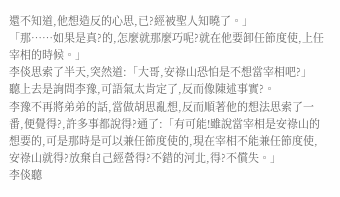還不知道,他想造反的心思,已?經被聖人知曉了。」
「那……如果是真?的,怎麼就那麼巧呢?就在他要卸任節度使,上任宰相的時候。」
李倓思索了半天,突然道:「大哥,安祿山恐怕是不想當宰相吧?」
聽上去是詢問李豫,可語氣太肯定了,反而像陳述事實?。
李豫不再將弟弟的話,當做胡思亂想,反而順著他的想法思索了一番,便覺得?,許多事都說得?通了:「有可能!雖說當宰相是安祿山的想要的,可是那時是可以兼任節度使的,現在宰相不能兼任節度使,安祿山就得?放棄自己經營得?不錯的河北,得?不償失。」
李倓聽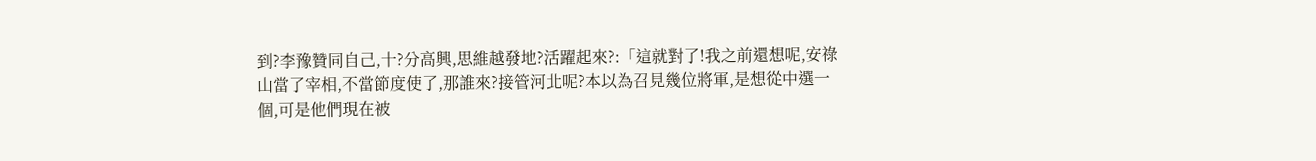到?李豫贊同自己,十?分高興,思維越發地?活躍起來?:「這就對了!我之前還想呢,安祿山當了宰相,不當節度使了,那誰來?接管河北呢?本以為召見幾位將軍,是想從中選一個,可是他們現在被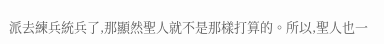派去練兵統兵了,那顯然聖人就不是那樣打算的。所以,聖人也一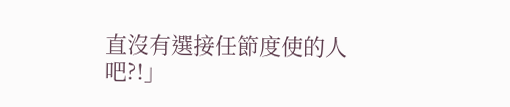直沒有選接任節度使的人吧?!」